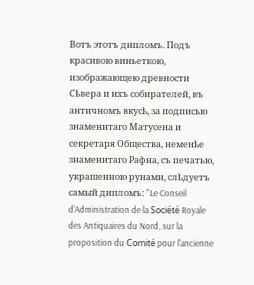Вотъ этотъ дипломъ. Подъ красивою виньеткою, изображающею древности Сѣвера и ихъ собирателей, въ античномъ вкусѣ, за подписью знаменитаго Матусена и секретаря Общества, неменѣе знаменитаго Рафна, съ печатью, украшенною рунами, слѣдуетъ самый дипломъ: "Le Conseil d'Administration de la Société Royale des Antiquaires du Nord, sur la proposition du Comité pour l'ancienne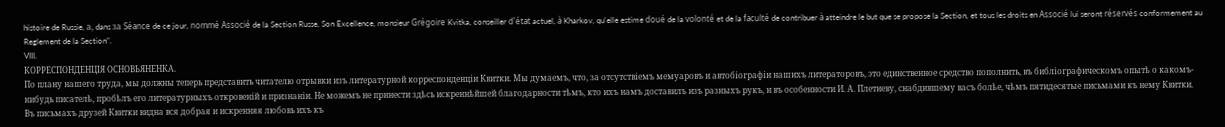histoire de Russie, а, dans за Séance de ce jour, nommé Associé de la Section Russe, Son Excellence, monsieur Grégoire Kvitka, conseiller d'état actuel, à Kharkov, qu'elle estime doué de la volonté et de la faculté de contribuer à atteindre le but que se propose la Section, et tous les droits en Associé lui seront réservés conformement au Reglement de la Section".
VIII.
КОРРЕСПОНДЕНЦІЯ ОСНОВЬЯНЕНКА.
По плану нашего труда, мы должны теперь представить читателю отрывки изъ литературной корреспонденціи Квитки. Мы думаемъ, что, за отсутствіемъ мемуаровъ и автобіографіи нашихъ литераторовъ, это единственное средство пополнить, въ библіографическомъ опытѣ о какомъ-нибудь писателѣ, пробѣлъ его литературныхъ откровеній и признаніи. Не можемъ не принести здѣсь искреннѣйшей благодарности тѣмъ, кто ихъ намъ доставилъ изъ разныхъ рукъ, и въ особенности И. А. Плетневу, снабдившему васъ болѣе, чѣмъ пятидесятые письмами къ нему Квитки. Въ письмахъ друзей Квитки видна вся добрая и искренняя любовь ихъ къ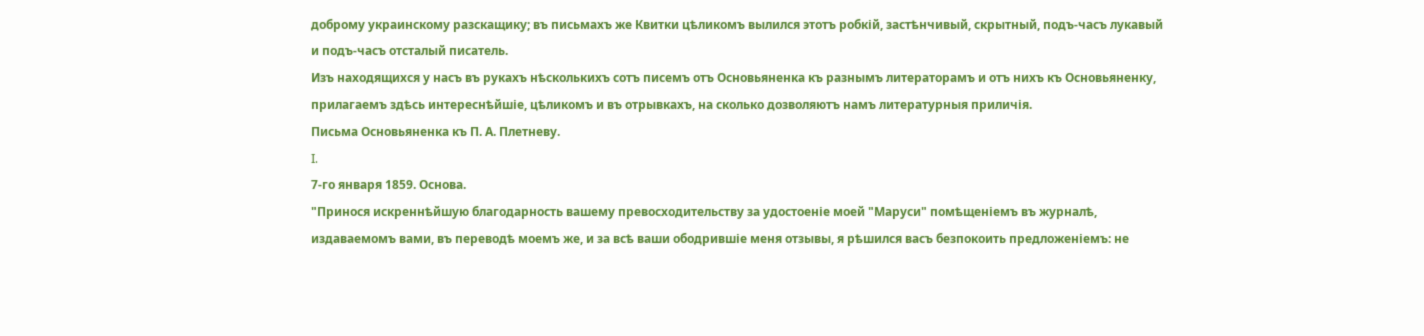доброму украинскому разскащику; въ письмахъ же Квитки цѣликомъ вылился этотъ робкій, застѣнчивый, скрытный, подъ-часъ лукавый и подъ-часъ отсталый писатель.
Изъ находящихся у насъ въ рукахъ нѣсколькихъ сотъ писемъ отъ Основьяненка къ разнымъ литераторамъ и отъ нихъ къ Основьяненку, прилагаемъ здѣсь интереснѣйшіе, цѣликомъ и въ отрывкахъ, на сколько дозволяютъ намъ литературныя приличія.
Письма Основьяненка къ П. А. Плетневу.
I.
7-го января 1859. Основа.
"Принося искреннѣйшую благодарность вашему превосходительству за удостоеніе моей "Маруси" помѣщеніемъ въ журналѣ, издаваемомъ вами, въ переводѣ моемъ же, и за всѣ ваши ободрившіе меня отзывы, я рѣшился васъ безпокоить предложеніемъ: не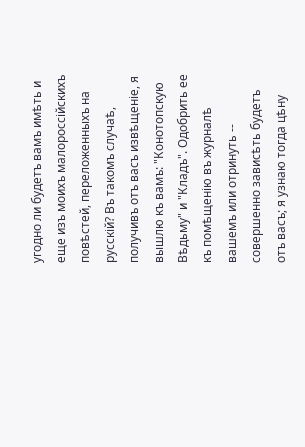угодно ли будетъ вамъ имѣть и еще изъ моихъ малороссійскихъ повѣстей, переложенныхъ на русскій? Въ такомъ случаѣ, получивъ отъ васъ извѣщеніе, я вышлю къ вамъ: "Конотопскую Вѣдьму" и "Кладъ". Одобрить ее къ помѣщенію въ журналѣ вашемъ или отринуть -- совершенно зависѣть будетъ отъ васъ; я узнаю тогда цѣну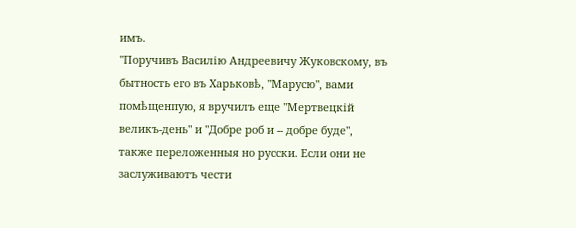имъ.
"Поручивъ Василію Андреевичу Жуковскому, въ бытность его въ Харьковѣ, "Марусю", вами помѣщенпую, я вручилъ еще "Мертвецкій великъ-день" и "Добре роб и -- добре буде", также переложенныя но русски. Если они не заслуживаютъ чести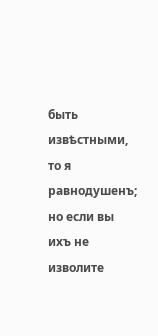быть извѣстными, то я равнодушенъ; но если вы ихъ не изволите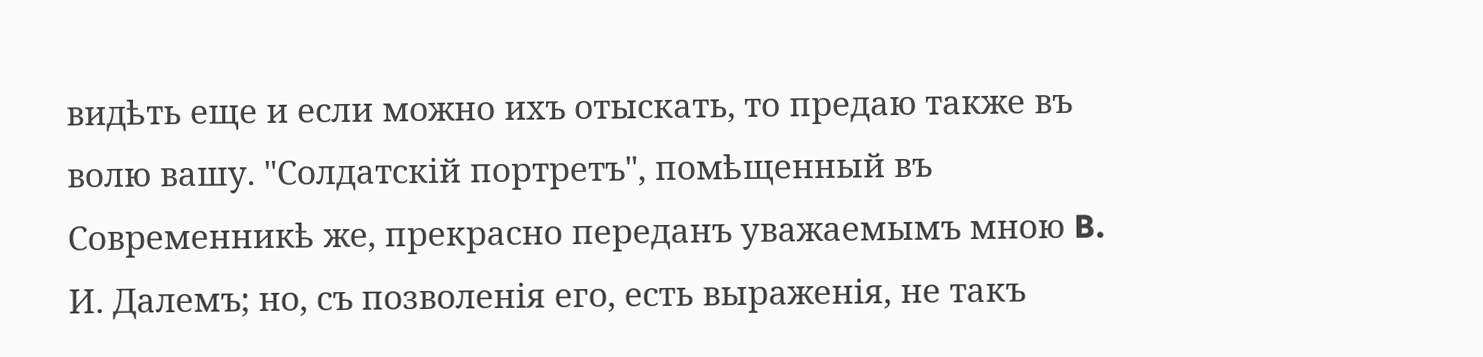видѣть еще и если можно ихъ отыскать, то предаю также въ волю вашу. "Солдатскій портретъ", помѣщенный въ Современникѣ же, прекрасно переданъ уважаемымъ мною B. И. Далемъ; но, съ позволенія его, есть выраженія, не такъ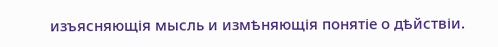изъясняющія мысль и измѣняющія понятіе о дѣйствіи.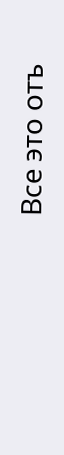Все это отъ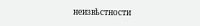неизвѣстности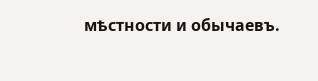мѣстности и обычаевъ.